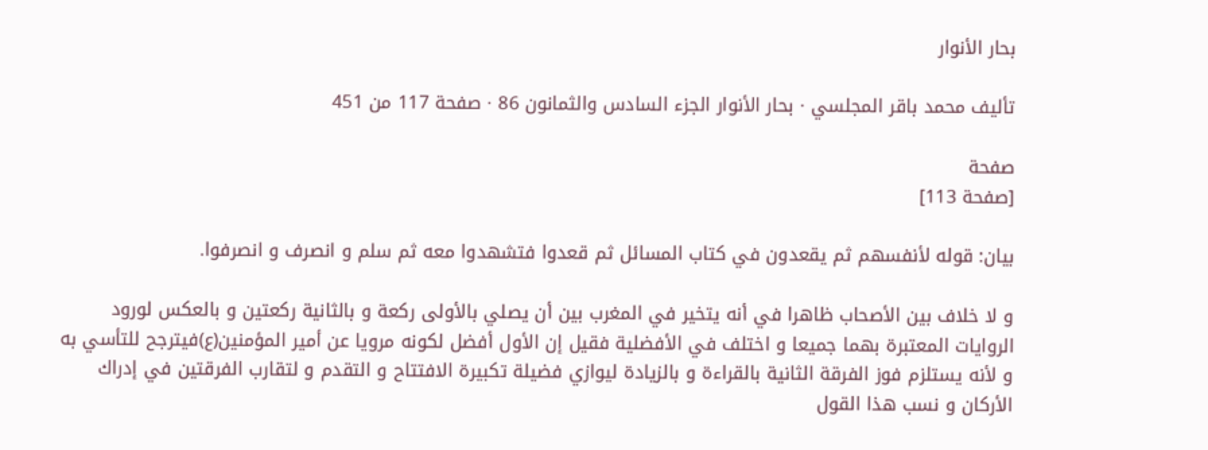بحار الأنوار

تأليف محمد باقر المجلسي · بحار الأنوار الجزء السادس والثمانون 86 · صفحة 117 من 451

صفحة
[صفحة 113]

بيان: قوله لأنفسهم ثم يقعدون في كتاب المسائل ثم قعدوا فتشهدوا معه ثم سلم و انصرف و انصرفوا.

و لا خلاف بين الأصحاب ظاهرا في أنه يتخير في المغرب بين أن يصلي بالأولى ركعة و بالثانية ركعتين و بالعكس لورود الروايات المعتبرة بهما جميعا و اختلف في الأفضلية فقيل إن الأول أفضل لكونه مرويا عن أمير المؤمنين(ع)فيترجح للتأسي به و لأنه يستلزم فوز الفرقة الثانية بالقراءة و بالزيادة ليوازي فضيلة تكبيرة الافتتاح و التقدم و لتقارب الفرقتين في إدراك الأركان و نسب هذا القول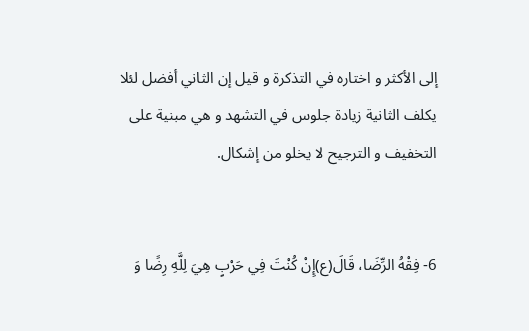إلى الأكثر و اختاره في التذكرة و قيل إن الثاني أفضل لئلا يكلف الثانية زيادة جلوس في التشهد و هي مبنية على التخفيف و الترجيح لا يخلو من إشكال.


6- فِقْهُ الرِّضَا، قَالَ(ع)إِنْ كُنْتَ فِي حَرْبٍ هِيَ لِلَّهِ رِضًا وَ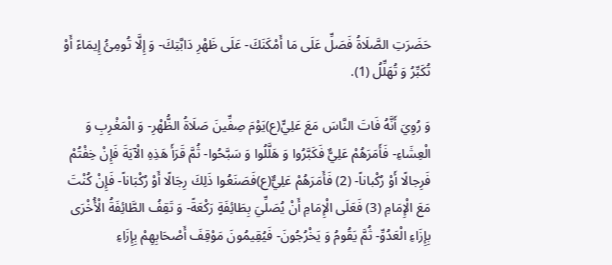حَضَرَتِ الصَّلَاةُ فَصَلِّ عَلَى مَا أَمْكَنَكَ- عَلَى ظَهْرِ دَابَّتِكَ- وَ إِلَّا تُومِئُ إِيمَاءً أَوْ تُكَبِّرُ وَ تُهَلِّلُ (1).

وَ رُوِيَ أَنَّهُ فَاتَ النَّاسَ مَعَ عَلِيٍّ(ع)يَوْمَ صِفِّينَ صَلَاةُ الظُّهْرِ- وَ الْمَغْرِبِ وَ الْعِشَاءِ- فَأَمَرَهُمْ عَلِيٌّ فَكَبَّرُوا وَ هَلَّلُوا وَ سَبَّحُوا- ثُمَّ قَرَأَ هَذِهِ الْآيَةَ فَإِنْ خِفْتُمْ فَرِجالًا أَوْ رُكْباناً- (2) فَأَمَرَهُمْ عَلِيٌّ(ع)فَصَنَعُوا ذَلِكَ رِجَالًا أَوْ رُكْبَاناً- فَإِنْ كُنْتَ مَعَ الْإِمَامِ (3) فَعَلَى الْإِمَامِ أَنْ يُصَلِّيَ بِطَائِفَةٍ رَكْعَةً- وَ تَقِفُ الطَّائِفَةُ الْأُخْرَى بِإِزَاءِ الْعَدُوِّ- ثُمَّ يَقُومُ وَ يَخْرُجُونَ- فَيُقِيمُونَ مَوْقِفَ أَصْحَابِهِمْ بِإِزَاءِ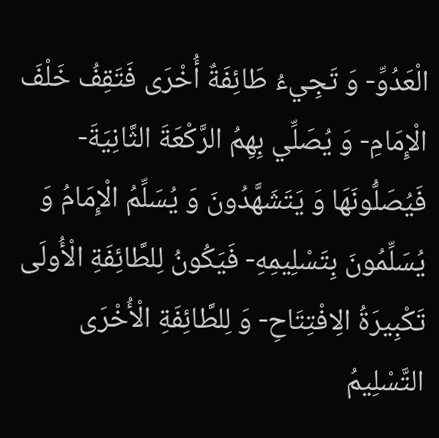الْعَدُوِّ- وَ تَجِيءُ طَائِفَةٌ أُخْرَى فَتَقِفُ خَلْفَ الْإِمَامِ- وَ يُصَلِّي بِهِمُ الرَّكْعَةَ الثَّانِيَةَ- فَيُصَلُّونَهَا وَ يَتَشَهَّدُونَ وَ يُسَلِّمُ الْإِمَامُ وَ يُسَلِّمُونَ بِتَسْلِيمِهِ- فَيَكُونُ لِلطَّائِفَةِ الْأُولَى تَكْبِيرَةُ الِافْتِتَاحِ- وَ لِلطَّائِفَةِ الْأُخْرَى التَّسْلِيمُ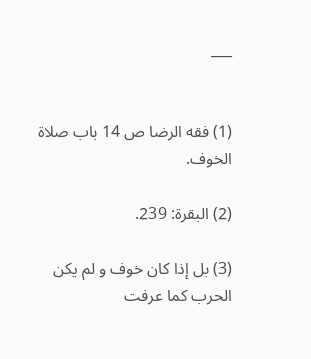___


(1) فقه الرضا ص 14 باب صلاة الخوف.

(2) البقرة: 239.

(3) بل إذا كان خوف و لم يكن الحرب كما عرفت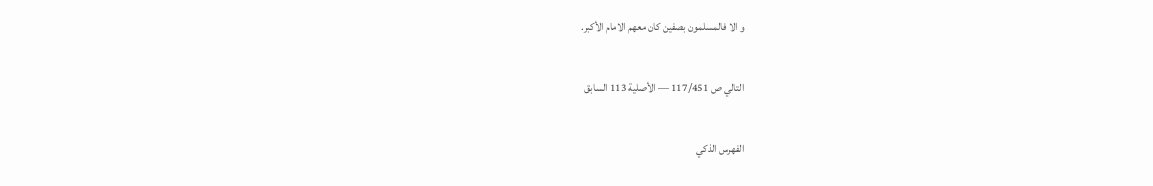و الا فالمسلمون بصفين كان معهم الامام الأكبر.

التالي ص 117/451 — الأصلية 113 السابق

الفهرس الذكي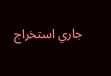جاري استخراج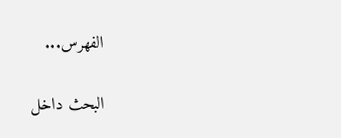الفهرس...

البحث داخل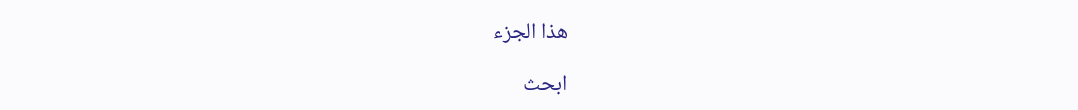هذا الجزء

ابحث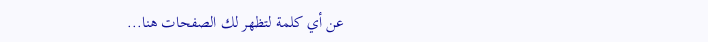عن أي كلمة لتظهر لك الصفحات هنا...